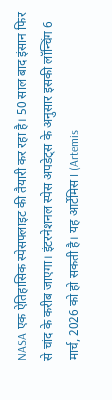NASA एक ऐतिहासिक स्पेसफ्लाइट की तैयारी कर रहा है। 50 साल बाद इंसान फिर से चांद के करीब जाएगा। इंटरनेशनल स्पेस अपडेट्स के अनुसार इसकी लॉन्चिंग 6 मार्च, 2026 को हो सकती है। यह आर्टेमिस I (Artemis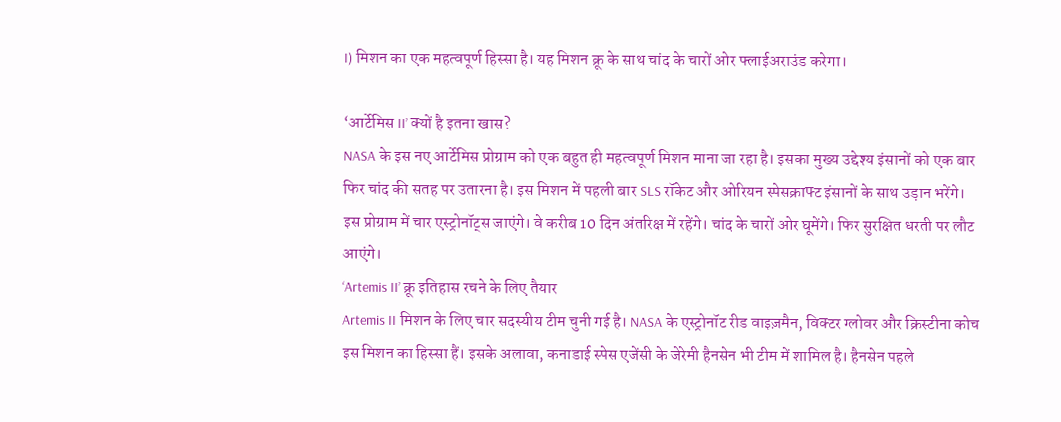I) मिशन का एक महत्वपूर्ण हिस्सा है। यह मिशन क्रू के साथ चांद के चारों ओर फ्लाईअराउंड करेगा।

‘आर्टेमिस II’ क्यों है इतना खास?
NASA के इस नए आर्टेमिस प्रोग्राम को एक बहुत ही महत्वपूर्ण मिशन माना जा रहा है। इसका मुख्य उद्देश्य इंसानों को एक बार फिर चांद की सतह पर उतारना है। इस मिशन में पहली बार SLS रॉकेट और ओरियन स्पेसक्राफ्ट इंसानों के साथ उड़ान भरेंगे। इस प्रोग्राम में चार एस्ट्रोनॉट्स जाएंगे। वे करीब 10 दिन अंतरिक्ष में रहेंगे। चांद के चारों ओर घूमेंगे। फिर सुरक्षित धरती पर लौट आएंगे।
‘Artemis II’ क्रू इतिहास रचने के लिए तैयार
Artemis II मिशन के लिए चार सदस्यीय टीम चुनी गई है। NASA के एस्ट्रोनॉट रीड वाइज़मैन, विक्टर ग्लोवर और क्रिस्टीना कोच इस मिशन का हिस्सा हैं। इसके अलावा, कनाडाई स्पेस एजेंसी के जेरेमी हैनसेन भी टीम में शामिल है। हैनसेन पहले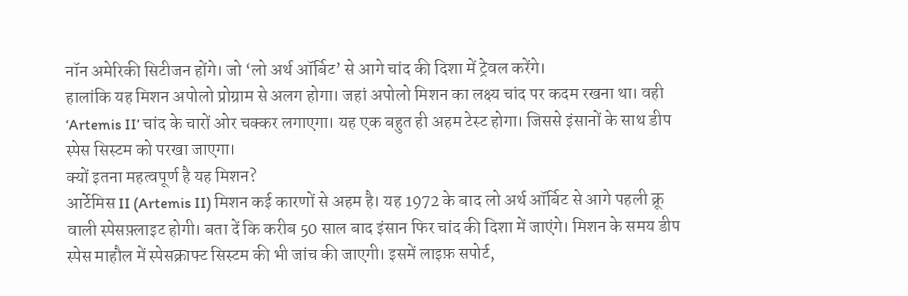नॉन अमेरिकी सिटीजन होंगे। जो ‘लो अर्थ ऑर्बिट’ से आगे चांद की दिशा में ट्रेवल करेंगे।
हालांकि यह मिशन अपोलो प्रोग्राम से अलग होगा। जहां अपोलो मिशन का लक्ष्य चांद पर कदम रखना था। वही ‘Artemis II’ चांद के चारों ओर चक्कर लगाएगा। यह एक बहुत ही अहम टेस्ट होगा। जिससे इंसानों के साथ डीप स्पेस सिस्टम को परखा जाएगा।
क्यों इतना महत्वपूर्ण है यह मिशन?
आर्टेमिस II (Artemis II) मिशन कई कारणों से अहम है। यह 1972 के बाद लो अर्थ ऑर्बिट से आगे पहली क्रू वाली स्पेसफ़्लाइट होगी। बता दें कि करीब 50 साल बाद इंसान फिर चांद की दिशा में जाएंगे। मिशन के समय डीप स्पेस माहौल में स्पेसक्राफ्ट सिस्टम की भी जांच की जाएगी। इसमें लाइफ़ सपोर्ट,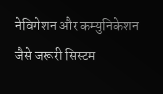नेविगेशन और कम्युनिकेशन जैसे जरूरी सिस्टम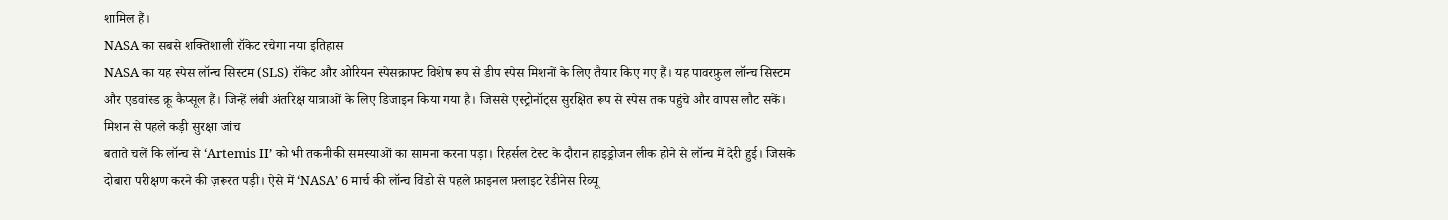शामिल हैं।
NASA का सबसे शक्तिशाली रॉकेट रचेगा नया इतिहास
NASA का यह स्पेस लॉन्च सिस्टम (SLS) रॉकेट और ओरियन स्पेसक्राफ्ट विशेष रूप से डीप स्पेस मिशनों के लिए तैयार किए गए हैं। यह पावरफ़ुल लॉन्च सिस्टम और एडवांस्ड क्रू कैप्सूल हैं। जिन्हें लंबी अंतरिक्ष यात्राओं के लिए डिजाइन किया गया है। जिससे एस्ट्रोनॉट्स सुरक्षित रूप से स्पेस तक पहुंचे और वापस लौट सकें।
मिशन से पहले कड़ी सुरक्षा जांच
बताते चलें कि लॉन्च से ‘Artemis II’ को भी तकनीकी समस्याओं का सामना करना पड़ा। रिहर्सल टेस्ट के दौरान हाइड्रोजन लीक होने से लॉन्च में देरी हुई। जिसके दोबारा परीक्षण करने की ज़रूरत पड़ी। ऐसे में ‘NASA’ 6 मार्च की लॉन्च विंडो से पहले फ़ाइनल फ़्लाइट रेडीनेस रिव्यू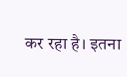कर रहा है। इतना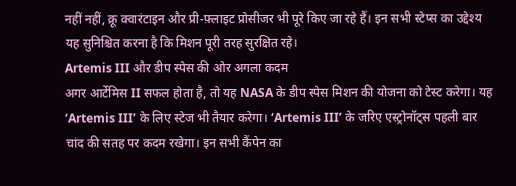नहीं नहीं, क्रू क्वारंटाइन और प्री-फ़्लाइट प्रोसीजर भी पूरे किए जा रहे हैं। इन सभी स्टेप्स का उद्देश्य यह सुनिश्चित करना है कि मिशन पूरी तरह सुरक्षित रहे।
Artemis III और डीप स्पेस की ओर अगला कदम
अगर आर्टेमिस II सफल होता है, तो यह NASA के डीप स्पेस मिशन की योजना को टेस्ट करेगा। यह ‘Artemis III’ के लिए स्टेज भी तैयार करेगा। ‘Artemis III’ के जरिए एस्ट्रोनॉट्स पहली बार चांद की सतह पर कदम रखेगा। इन सभी कैंपेन का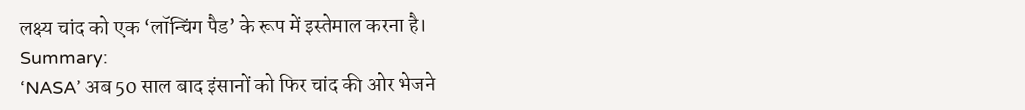लक्ष्य चांद को एक ‘लॉन्चिंग पैड’ के रूप में इस्तेमाल करना है।
Summary:
‘NASA’ अब 50 साल बाद इंसानों को फिर चांद की ओर भेजने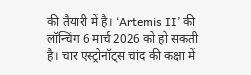की तैयारी में है। ‘Artemis II’ की लॉन्चिंग 6 मार्च 2026 को हो सकती है। चार एस्ट्रोनॉट्स चांद की कक्षा में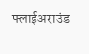फ्लाईअराउंड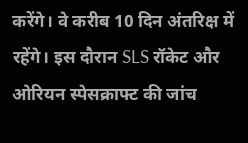करेंगे। वे करीब 10 दिन अंतरिक्ष में रहेंगे। इस दौरान SLS रॉकेट और ओरियन स्पेसक्राफ्ट की जांच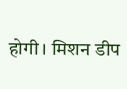होगी। मिशन डीप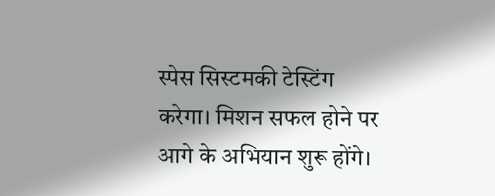स्पेस सिस्टमकी टेस्टिंग करेगा। मिशन सफल होने पर आगे के अभियान शुरू होंगे।